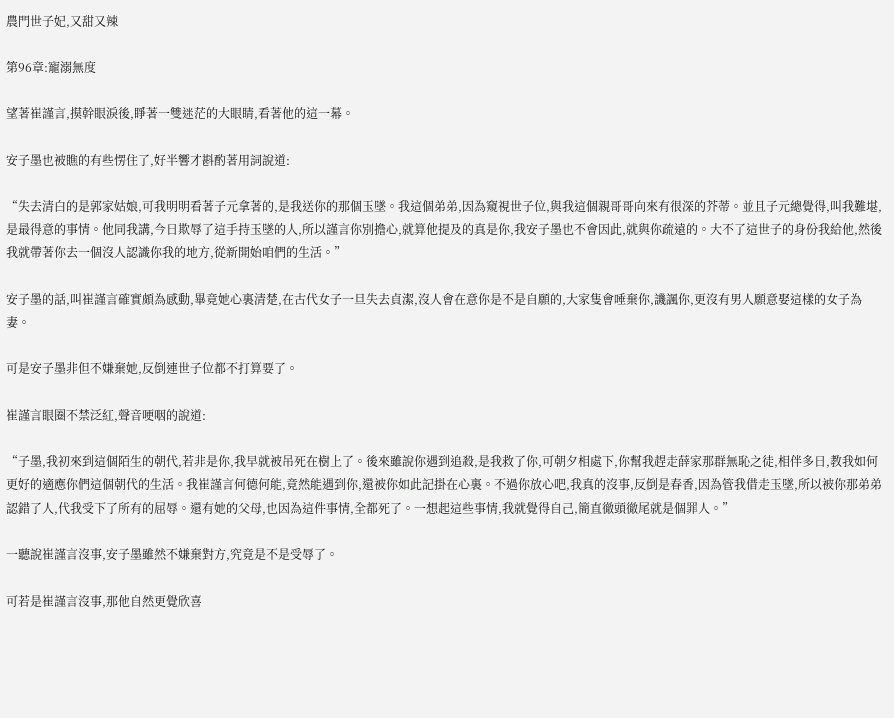農門世子妃,又甜又辣

第96章:寵溺無度

望著崔謹言,摸幹眼淚後,睜著一雙迷茫的大眼睛,看著他的這一幕。

安子墨也被瞧的有些愣住了,好半響才斟酌著用詞說道:

“失去清白的是郭家姑娘,可我明明看著子元拿著的,是我送你的那個玉墜。我這個弟弟,因為窺視世子位,與我這個親哥哥向來有很深的芥蒂。並且子元總覺得,叫我難堪,是最得意的事情。他同我講,今日欺辱了這手持玉墜的人,所以謹言你別擔心,就算他提及的真是你,我安子墨也不會因此,就與你疏遠的。大不了這世子的身份我給他,然後我就帶著你去一個沒人認識你我的地方,從新開始咱們的生活。”

安子墨的話,叫崔謹言確實頗為感動,畢竟她心裏清楚,在古代女子一旦失去貞潔,沒人會在意你是不是自願的,大家隻會唾棄你,譏諷你,更沒有男人願意娶這樣的女子為妻。

可是安子墨非但不嫌棄她,反倒連世子位都不打算要了。

崔謹言眼圈不禁泛紅,聲音哽咽的說道:

“子墨,我初來到這個陌生的朝代,若非是你,我早就被吊死在樹上了。後來雖說你遇到追殺,是我救了你,可朝夕相處下,你幫我趕走薛家那群無恥之徒,相伴多日,教我如何更好的適應你們這個朝代的生活。我崔謹言何德何能,竟然能遇到你,還被你如此記掛在心裏。不過你放心吧,我真的沒事,反倒是春香,因為管我借走玉墜,所以被你那弟弟認錯了人,代我受下了所有的屈辱。還有她的父母,也因為這件事情,全都死了。一想起這些事情,我就覺得自己,簡直徹頭徹尾就是個罪人。”

一聽說崔謹言沒事,安子墨雖然不嫌棄對方,究竟是不是受辱了。

可若是崔謹言沒事,那他自然更覺欣喜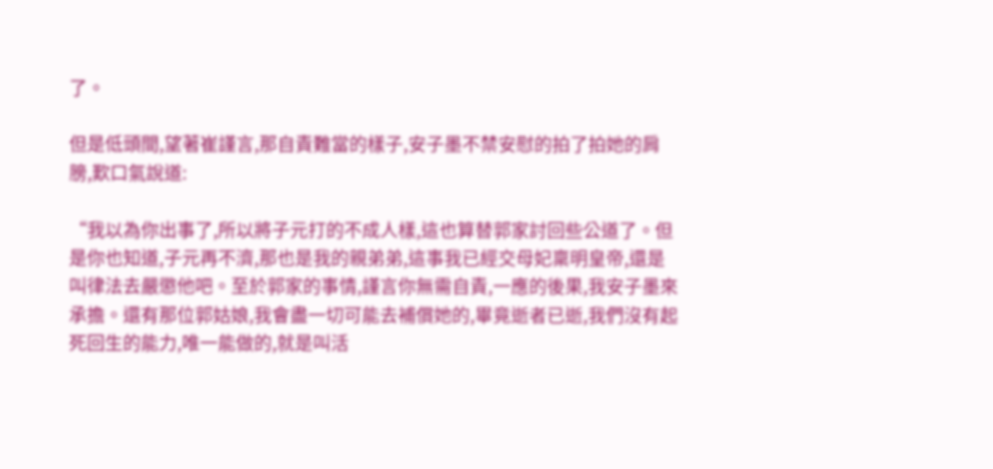了。

但是低頭間,望著崔謹言,那自責難當的樣子,安子墨不禁安慰的拍了拍她的肩膀,歎口氣說道:

“我以為你出事了,所以將子元打的不成人樣,這也算替郭家討回些公道了。但是你也知道,子元再不濟,那也是我的親弟弟,這事我已經交母妃稟明皇帝,還是叫律法去嚴懲他吧。至於郭家的事情,謹言你無需自責,一應的後果,我安子墨來承擔。還有那位郭姑娘,我會盡一切可能去補償她的,畢竟逝者已逝,我們沒有起死回生的能力,唯一能做的,就是叫活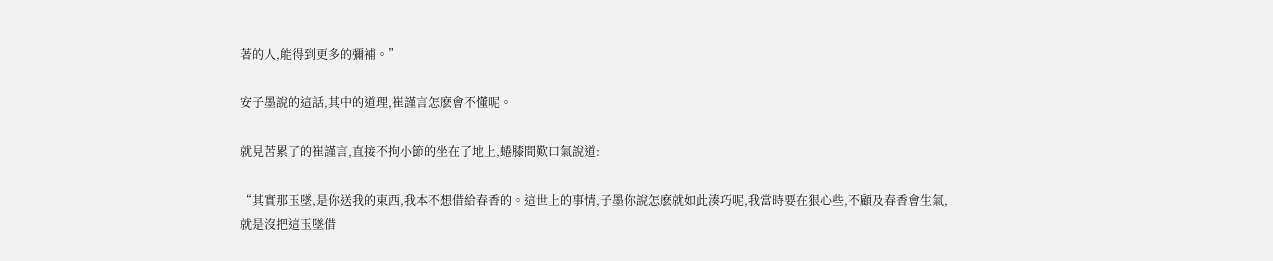著的人,能得到更多的彌補。”

安子墨說的這話,其中的道理,崔謹言怎麽會不懂呢。

就見苦累了的崔謹言,直接不拘小節的坐在了地上,蜷膝間歎口氣說道:

“其實那玉墜,是你送我的東西,我本不想借給春香的。這世上的事情,子墨你說怎麽就如此湊巧呢,我當時要在狠心些,不顧及春香會生氣,就是沒把這玉墜借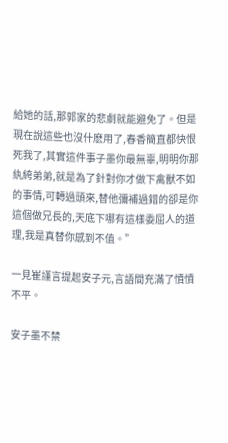給她的話,那郭家的悲劇就能避免了。但是現在說這些也沒什麽用了,春香簡直都快恨死我了,其實這件事子墨你最無辜,明明你那紈絝弟弟,就是為了針對你才做下禽獸不如的事情,可轉過頭來,替他彌補過錯的卻是你這個做兄長的,天底下哪有這樣委屈人的道理,我是真替你感到不值。”

一見崔謹言提起安子元,言語間充滿了憤憤不平。

安子墨不禁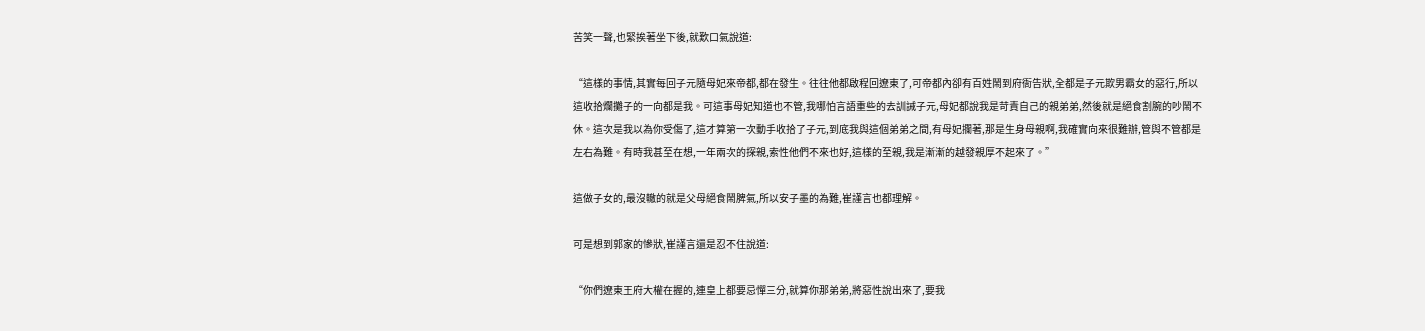苦笑一聲,也緊挨著坐下後,就歎口氣說道:

“這樣的事情,其實每回子元隨母妃來帝都,都在發生。往往他都啟程回遼東了,可帝都內卻有百姓鬧到府衙告狀,全都是子元欺男霸女的惡行,所以這收拾爛攤子的一向都是我。可這事母妃知道也不管,我哪怕言語重些的去訓誡子元,母妃都說我是苛責自己的親弟弟,然後就是絕食割腕的吵鬧不休。這次是我以為你受傷了,這才算第一次動手收拾了子元,到底我與這個弟弟之間,有母妃攔著,那是生身母親啊,我確實向來很難辦,管與不管都是左右為難。有時我甚至在想,一年兩次的探親,索性他們不來也好,這樣的至親,我是漸漸的越發親厚不起來了。”

這做子女的,最沒轍的就是父母絕食鬧脾氣,所以安子墨的為難,崔謹言也都理解。

可是想到郭家的慘狀,崔謹言還是忍不住說道:

“你們遼東王府大權在握的,連皇上都要忌憚三分,就算你那弟弟,將惡性說出來了,要我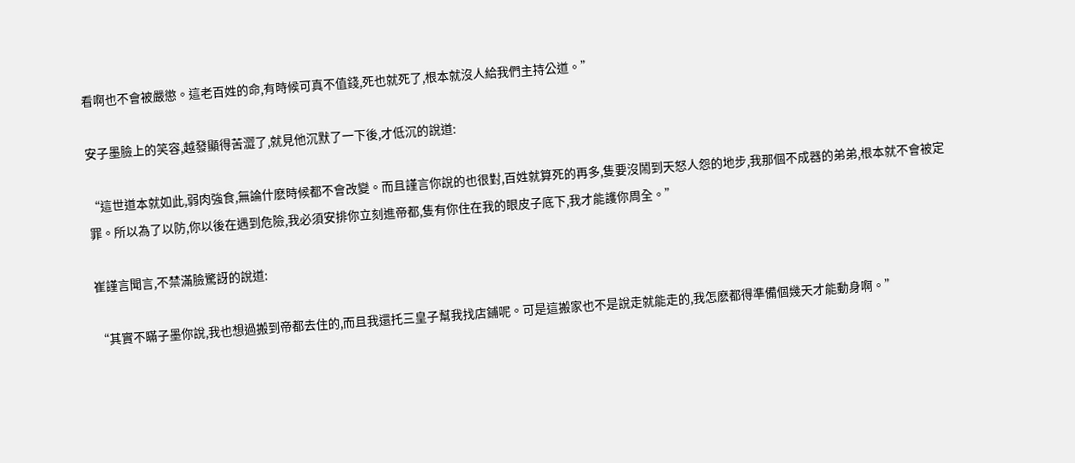看啊也不會被嚴懲。這老百姓的命,有時候可真不值錢,死也就死了,根本就沒人給我們主持公道。”

安子墨臉上的笑容,越發顯得苦澀了,就見他沉默了一下後,才低沉的說道:

“這世道本就如此,弱肉強食,無論什麽時候都不會改變。而且謹言你說的也很對,百姓就算死的再多,隻要沒鬧到天怒人怨的地步,我那個不成器的弟弟,根本就不會被定罪。所以為了以防,你以後在遇到危險,我必須安排你立刻進帝都,隻有你住在我的眼皮子底下,我才能護你周全。”

崔謹言聞言,不禁滿臉驚訝的說道:

“其實不瞞子墨你說,我也想過搬到帝都去住的,而且我還托三皇子幫我找店鋪呢。可是這搬家也不是說走就能走的,我怎麽都得準備個幾天才能動身啊。”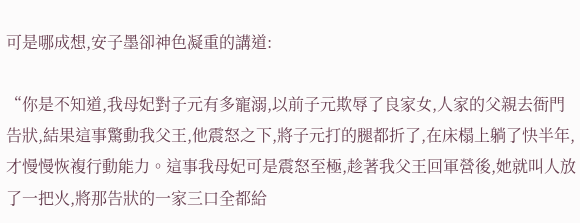可是哪成想,安子墨卻神色凝重的講道:

“你是不知道,我母妃對子元有多寵溺,以前子元欺辱了良家女,人家的父親去衙門告狀,結果這事驚動我父王,他震怒之下,將子元打的腿都折了,在床榻上躺了快半年,才慢慢恢複行動能力。這事我母妃可是震怒至極,趁著我父王回軍營後,她就叫人放了一把火,將那告狀的一家三口全都給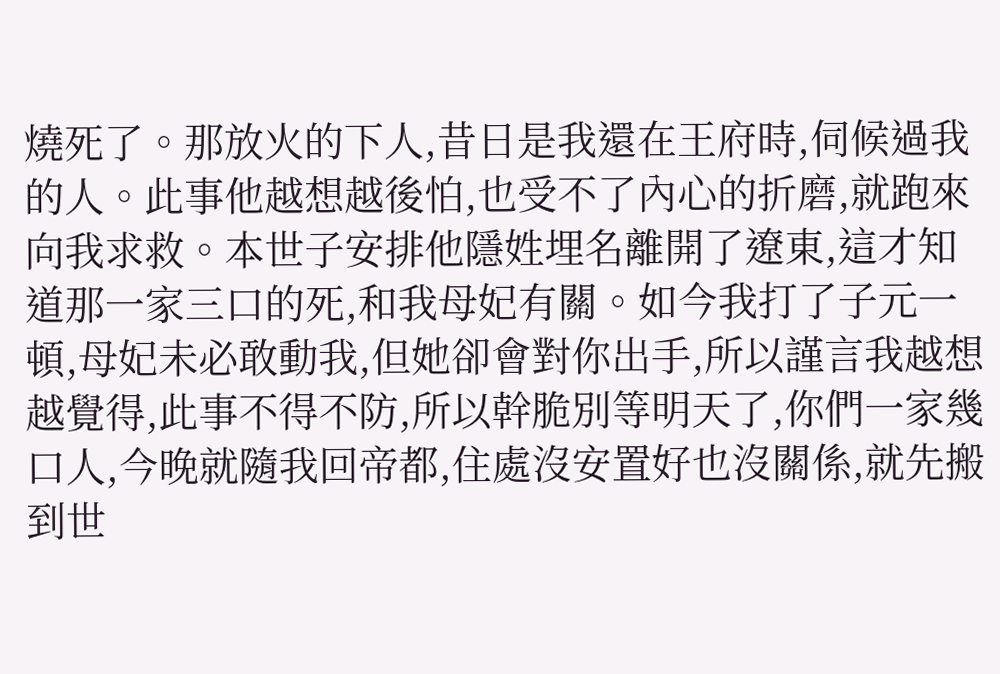燒死了。那放火的下人,昔日是我還在王府時,伺候過我的人。此事他越想越後怕,也受不了內心的折磨,就跑來向我求救。本世子安排他隱姓埋名離開了遼東,這才知道那一家三口的死,和我母妃有關。如今我打了子元一頓,母妃未必敢動我,但她卻會對你出手,所以謹言我越想越覺得,此事不得不防,所以幹脆別等明天了,你們一家幾口人,今晚就隨我回帝都,住處沒安置好也沒關係,就先搬到世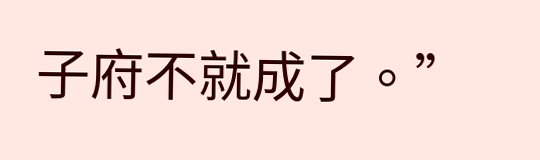子府不就成了。”